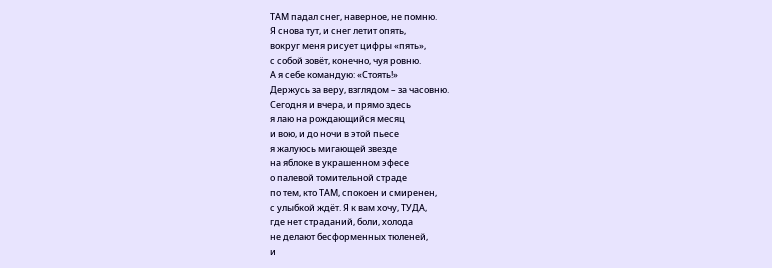ТАМ падал снег, наверное, не помню.
Я снова тут, и снег летит опять,
вокруг меня рисует цифры «пять»,
с собой зовёт, конечно, чуя ровню.
А я себе командую: «Стоять!»
Держусь за веру, взглядом – за часовню.
Сегодня и вчера, и прямо здесь
я лаю на рождающийся месяц
и вою, и до ночи в этой пьесе
я жалуюсь мигающей звезде
на яблоке в украшенном эфесе
о палевой томительной страде
по тем, кто ТАМ, спокоен и смиренен,
с улыбкой ждёт. Я к вам хочу, ТУДА,
где нет страданий, боли, холода
не делают бесформенных тюленей,
и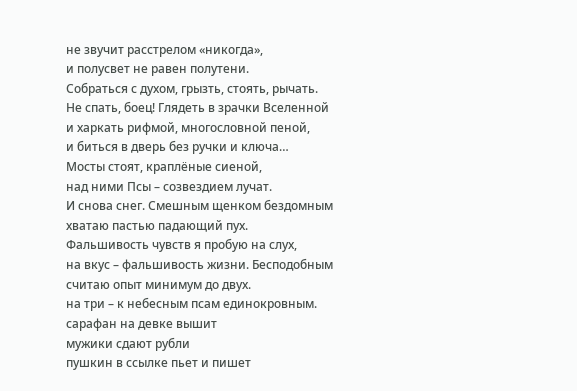не звучит расстрелом «никогда»,
и полусвет не равен полутени.
Собраться с духом, грызть, стоять, рычать.
Не спать, боец! Глядеть в зрачки Вселенной
и харкать рифмой, многословной пеной,
и биться в дверь без ручки и ключа…
Мосты стоят, краплёные сиеной,
над ними Псы – созвездием лучат.
И снова снег. Смешным щенком бездомным
хватаю пастью падающий пух.
Фальшивость чувств я пробую на слух,
на вкус – фальшивость жизни. Бесподобным
считаю опыт минимум до двух.
на три – к небесным псам единокровным.
сарафан на девке вышит
мужики сдают рубли
пушкин в ссылке пьет и пишет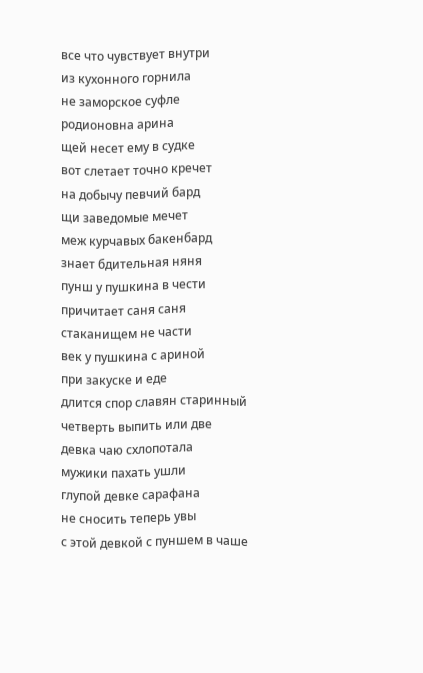все что чувствует внутри
из кухонного горнила
не заморское суфле
родионовна арина
щей несет ему в судке
вот слетает точно кречет
на добычу певчий бард
щи заведомые мечет
меж курчавых бакенбард
знает бдительная няня
пунш у пушкина в чести
причитает саня саня
стаканищем не части
век у пушкина с ариной
при закуске и еде
длится спор славян старинный
четверть выпить или две
девка чаю схлопотала
мужики пахать ушли
глупой девке сарафана
не сносить теперь увы
с этой девкой с пуншем в чаше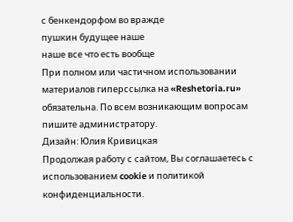с бенкендорфом во вражде
пушкин будущее наше
наше все что есть вообще
При полном или частичном использовании материалов гиперссылка на «Reshetoria.ru» обязательна. По всем возникающим вопросам пишите администратору.
Дизайн: Юлия Кривицкая
Продолжая работу с сайтом, Вы соглашаетесь с использованием cookie и политикой конфиденциальности.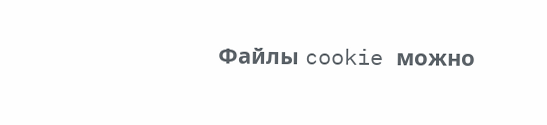Файлы cookie можно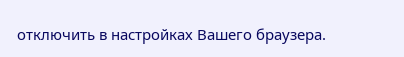отключить в настройках Вашего браузера.